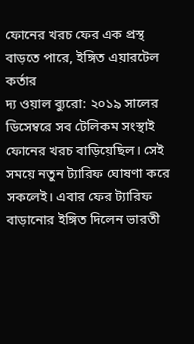ফোনের খরচ ফের এক প্রস্থ বাড়তে পারে, ইঙ্গিত এয়ারটেল কর্তার
দ্য ওয়াল ব্যুরো: ২০১৯ সালের ডিসেম্বরে সব টেলিকম সংস্থাই ফোনের খরচ বাড়িয়েছিল। সেই সময়ে নতুন ট্যারিফ ঘোষণা করে সকলেই। এবার ফের ট্যারিফ বাড়ানোর ইঙ্গিত দিলেন ভারতী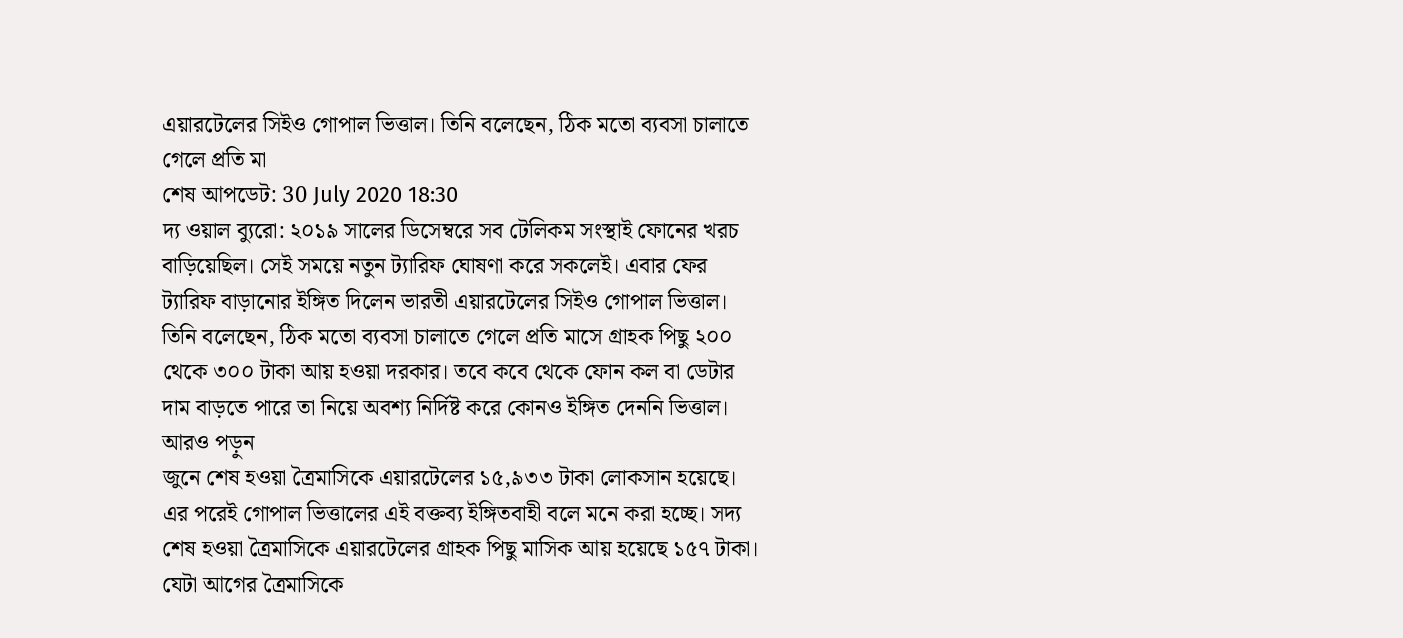এয়ারটেলের সিইও গোপাল ভিত্তাল। তিনি বলেছেন, ঠিক মতো ব্যবসা চালাতে গেলে প্রতি মা
শেষ আপডেট: 30 July 2020 18:30
দ্য ওয়াল ব্যুরো: ২০১৯ সালের ডিসেম্বরে সব টেলিকম সংস্থাই ফোনের খরচ বাড়িয়েছিল। সেই সময়ে নতুন ট্যারিফ ঘোষণা করে সকলেই। এবার ফের ট্যারিফ বাড়ানোর ইঙ্গিত দিলেন ভারতী এয়ারটেলের সিইও গোপাল ভিত্তাল। তিনি বলেছেন, ঠিক মতো ব্যবসা চালাতে গেলে প্রতি মাসে গ্রাহক পিছু ২০০ থেকে ৩০০ টাকা আয় হওয়া দরকার। তবে কবে থেকে ফোন কল বা ডেটার দাম বাড়তে পারে তা নিয়ে অবশ্য নির্দিষ্ট করে কোনও ইঙ্গিত দেননি ভিত্তাল।
আরও পড়ুন
জুনে শেষ হওয়া ত্রৈমাসিকে এয়ারটেলের ১৫,৯৩৩ টাকা লোকসান হয়েছে। এর পরেই গোপাল ভিত্তালের এই বক্তব্য ইঙ্গিতবাহী বলে মনে করা হচ্ছে। সদ্য শেষ হওয়া ত্রৈমাসিকে এয়ারটেলের গ্রাহক পিছু মাসিক আয় হয়েছে ১৫৭ টাকা। যেটা আগের ত্রৈমাসিকে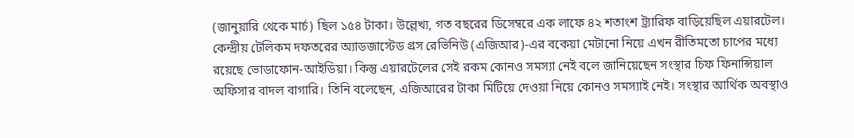(জানুয়ারি থেকে মার্চ) ছিল ১৫৪ টাকা। উল্লেখ্য, গত বছরের ডিসেম্বরে এক লাফে ৪২ শতাংশ ট্র্যারিফ বাড়িয়েছিল এয়ারটেল।
কেন্দ্রীয় টেলিকম দফতরের অ্যাডজাস্টেড গ্রস রেভিনিউ (এজিআর)-এর বকেয়া মেটানো নিয়ে এখন রীতিমতো চাপের মধ্যে রয়েছে ভোডাফোন-আইডিয়া। কিন্তু এয়ারটেলের সেই রকম কোনও সমস্যা নেই বলে জানিয়েছেন সংস্থার চিফ ফিনান্সিয়াল অফিসার বাদল বাগারি। তিনি বলেছেন, এজিআরের টাকা মিটিয়ে দেওয়া নিয়ে কোনও সমস্যাই নেই। সংস্থার আর্থিক অবস্থাও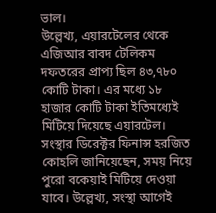ভাল।
উল্লেখ্য, এয়ারটেলের থেকে এজিআর বাবদ টেলিকম দফতরের প্রাপ্য ছিল ৪৩,৭৮০ কোটি টাকা। এর মধ্যে ১৮ হাজার কোটি টাকা ইতিমধ্যেই মিটিয়ে দিয়েছে এয়ারটেল। সংস্থার ডিরেক্টর ফিনান্স হরজিত কোহলি জানিয়েছেন, সময় নিয়ে পুরো বকেয়াই মিটিয়ে দেওয়া যাবে। উল্লেখ্য, সংস্থা আগেই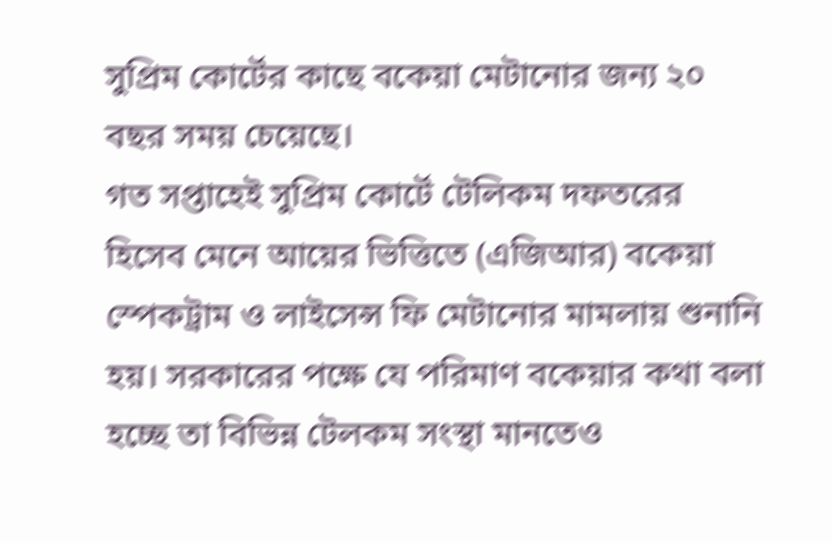সুপ্রিম কোর্টের কাছে বকেয়া মেটানোর জন্য ২০ বছর সময় চেয়েছে।
গত সপ্তাহেই সুপ্রিম কোর্টে টেলিকম দফতরের হিসেব মেনে আয়ের ভিত্তিতে (এজিআর) বকেয়া স্পেকট্রাম ও লাইসেন্স ফি মেটানোর মামলায় শুনানি হয়। সরকারের পক্ষে যে পরিমাণ বকেয়ার কথা বলা হচ্ছে তা বিভিন্ন টেলকম সংস্থা মানতেও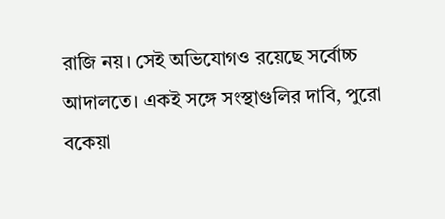রাজি নয়। সেই অভিযোগও রয়েছে সর্বোচ্চ আদালতে। একই সঙ্গে সংস্থাগুলির দাবি, পুরো বকেয়া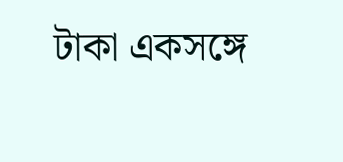টাকা একসঙ্গে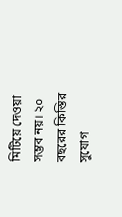মিটিয়ে দেওয়া সম্ভব নয়। ২০ বছরের কিস্তির সুযোগ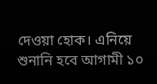দেওয়া হোক। এনিয়ে শুনানি হবে আগামী ১০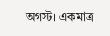অগস্ট। একমাত্র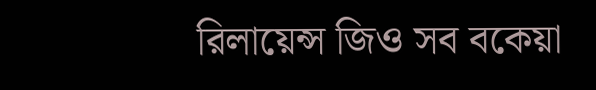রিলায়েন্স জিও সব বকেয়া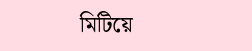মিটিয়ে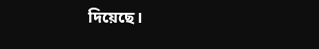দিয়েছে।